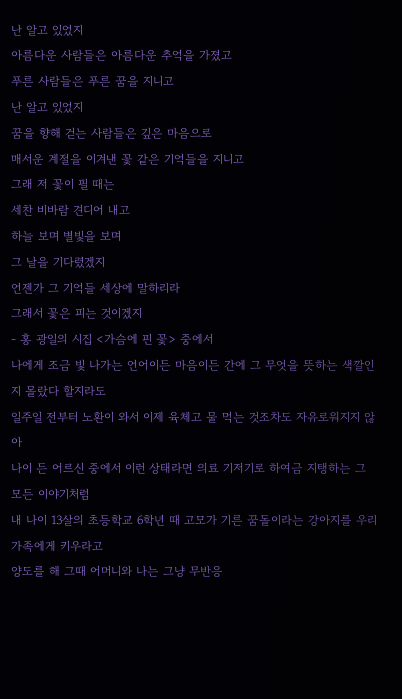난 알고 있었지
아름다운 사람들은 아름다운 추억을 가졌고
푸른 사람들은 푸른 꿈을 지니고
난 알고 있었지
꿈을 향해 걷는 사람들은 깊은 마음으로
매서운 계절을 이겨낸 꽃 같은 기억들을 지니고
그래 저 꽃이 필 때는
세찬 비바람 견디어 내고
하늘 보며 별빛을 보며
그 날을 기다렸겠지
언젠가 그 기억들 세상에 말하리라
그래서 꽃은 피는 것이겠지
- 홍 광일의 시집 <가슴에 핀 꽃> 중에서
나에게 조금 빛 나가는 언어이든 마음이든 간에 그 무엇을 뜻하는 색깔인지 몰랐다 할지라도
일주일 전부터 노환이 와서 이제 육체고 물 먹는 것조차도 자유로워지지 않아
나이 든 어르신 중에서 이런 상태라면 의료 기저기로 하여금 지탱하는 그 모든 이야기처럼
내 나이 13살의 초등학교 6학년 때 고모가 기른 꿈돌이라는 강아지를 우리 가족에게 키우라고
양도를 해 그때 어머니와 나는 그냥 무반응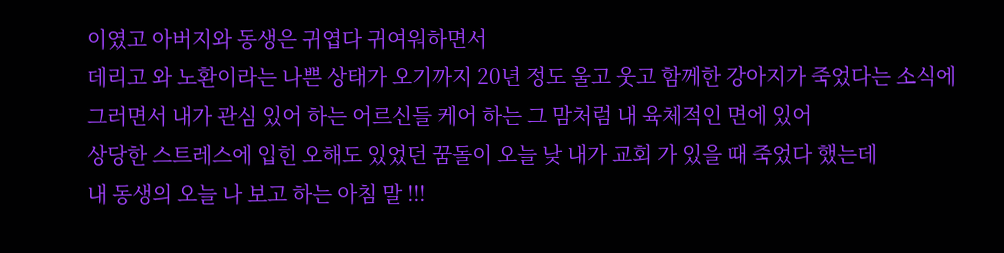이였고 아버지와 동생은 귀엽다 귀여워하면서
데리고 와 노환이라는 나쁜 상태가 오기까지 20년 정도 울고 웃고 함께한 강아지가 죽었다는 소식에
그러면서 내가 관심 있어 하는 어르신들 케어 하는 그 맘처럼 내 육체적인 면에 있어
상당한 스트레스에 입힌 오해도 있었던 꿈돌이 오늘 낮 내가 교회 가 있을 때 죽었다 했는데
내 동생의 오늘 나 보고 하는 아침 말 !!!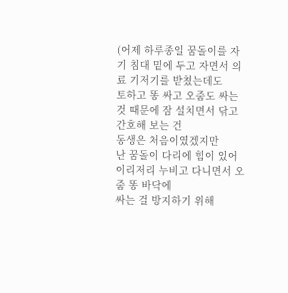(어제 하루종일 꿈돌이를 자기 침대 밑에 두고 자면서 의료 기저기를 받쳤는데도
토하고 똥 싸고 오줌도 싸는 것 때문에 잠 설치면서 닦고 간호해 보는 건
동생은 처음이였겠지만
난 꿈돌이 다리에 힘이 있어 이리저리 누비고 다니면서 오줌 똥 바닥에
싸는 걸 방지하기 위해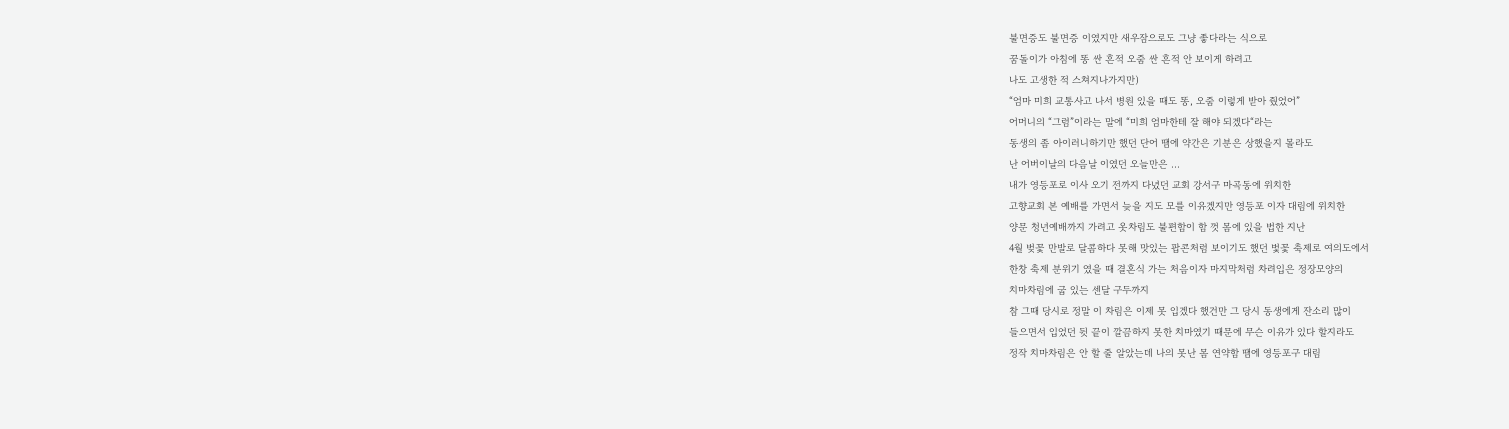불면증도 불면증 이였지만 새우잠으로도 그냥 좋다라는 식으로
꿈돌이가 아침에 똥 싼 흔적 오줌 싼 흔적 안 보이게 하려고
나도 고생한 적 스쳐지나가지만)
“엄마 미희 교통사고 나서 병원 있을 때도 똥, 오줌 이렇게 받아 줬었어”
어머니의 “그럼”이라는 말에 “미희 엄마한테 잘 해야 되겠다“라는
동생의 좀 아이러니하기만 했던 단어 땜에 약간은 기분은 상했을지 몰라도
난 어버이날의 다음날 이였던 오늘만은 ...
내가 영등포로 이사 오기 전까지 다녔던 교회 강서구 마곡동에 위치한
고향교회 본 예배를 가면서 늦을 지도 모를 이유겠지만 영등포 이자 대림에 위치한
양문 청년예배까지 가려고 옷차림도 불편함이 함 껏 몸에 있을 법한 지난
4월 벚꽃 만발로 달콤하다 못해 맛있는 팝콘처럼 보이기도 했던 벛꽃 축제로 여의도에서
한창 축제 분위기 였을 때 결혼식 가는 처음이자 마지막처럼 차려입은 정장모양의
치마차림에 굽 있는 센달 구두까지
참 그때 당시로 정말 이 차림은 이제 못 입겠다 했건만 그 당시 동생에게 잔소리 많이
들으면서 입었던 뒷 끝이 깔끔하지 못한 치마였기 때문에 무슨 이유가 있다 할지라도
정작 치마차림은 안 할 줄 알았는데 나의 못난 몸 연약함 땜에 영등포구 대림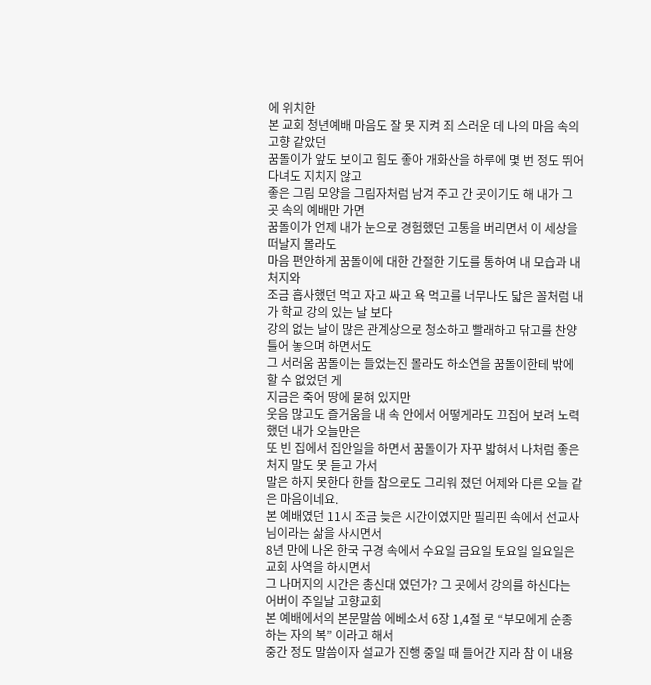에 위치한
본 교회 청년예배 마음도 잘 못 지켜 죄 스러운 데 나의 마음 속의 고향 같았던
꿈돌이가 앞도 보이고 힘도 좋아 개화산을 하루에 몇 번 정도 뛰어 다녀도 지치지 않고
좋은 그림 모양을 그림자처럼 남겨 주고 간 곳이기도 해 내가 그 곳 속의 예배만 가면
꿈돌이가 언제 내가 눈으로 경험했던 고통을 버리면서 이 세상을 떠날지 몰라도
마음 편안하게 꿈돌이에 대한 간절한 기도를 통하여 내 모습과 내 처지와
조금 흡사했던 먹고 자고 싸고 욕 먹고를 너무나도 닯은 꼴처럼 내가 학교 강의 있는 날 보다
강의 없는 날이 많은 관계상으로 청소하고 빨래하고 닦고를 찬양 틀어 놓으며 하면서도
그 서러움 꿈돌이는 들었는진 몰라도 하소연을 꿈돌이한테 밖에 할 수 없었던 게
지금은 죽어 땅에 묻혀 있지만
웃음 많고도 즐거움을 내 속 안에서 어떻게라도 끄집어 보려 노력했던 내가 오늘만은
또 빈 집에서 집안일을 하면서 꿈돌이가 자꾸 밟혀서 나처럼 좋은 처지 말도 못 듣고 가서
말은 하지 못한다 한들 참으로도 그리워 졌던 어제와 다른 오늘 같은 마음이네요.
본 예배였던 11시 조금 늦은 시간이였지만 필리핀 속에서 선교사님이라는 삶을 사시면서
8년 만에 나온 한국 구경 속에서 수요일 금요일 토요일 일요일은 교회 사역을 하시면서
그 나머지의 시간은 총신대 였던가? 그 곳에서 강의를 하신다는 어버이 주일날 고향교회
본 예배에서의 본문말씀 에베소서 6장 1,4절 로 “부모에게 순종하는 자의 복” 이라고 해서
중간 정도 말씀이자 설교가 진행 중일 때 들어간 지라 참 이 내용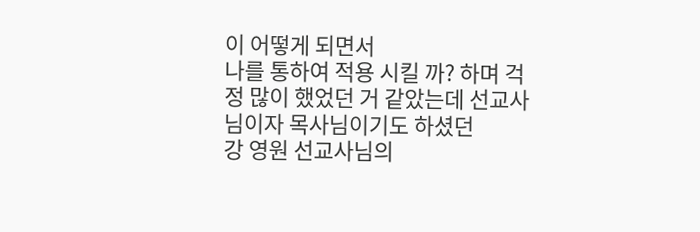이 어떻게 되면서
나를 통하여 적용 시킬 까? 하며 걱정 많이 했었던 거 같았는데 선교사님이자 목사님이기도 하셨던
강 영원 선교사님의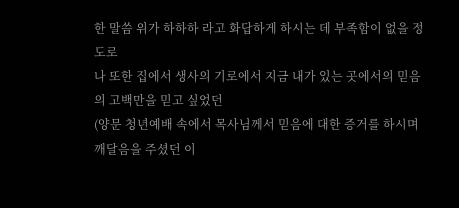한 말씀 위가 하하하 라고 화답하게 하시는 데 부족함이 없을 정도로
나 또한 집에서 생사의 기로에서 지금 내가 있는 곳에서의 믿음의 고백만을 믿고 싶었던
(양문 청년예배 속에서 목사님께서 믿음에 대한 증거를 하시며 깨달음을 주셨던 이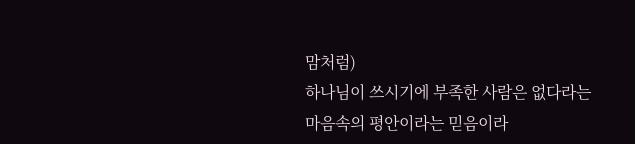맘처럼)
하나님이 쓰시기에 부족한 사람은 없다라는 마음속의 평안이라는 믿음이라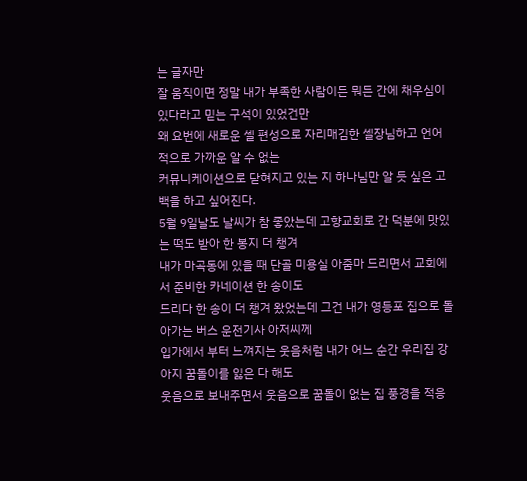는 글자만
잘 움직이면 정말 내가 부족한 사람이든 뭐든 간에 채우심이 있다라고 믿는 구석이 있었건만
왜 요번에 새로운 셀 편성으로 자리매김한 셀장님하고 언어적으로 가까운 알 수 없는
커뮤니케이션으로 닫혀지고 있는 지 하나님만 알 듯 싶은 고백을 하고 싶어진다.
5월 9일날도 날씨가 참 좋았는데 고향교회로 간 덕분에 맛있는 떡도 받아 한 봉지 더 챙겨
내가 마곡동에 있을 때 단골 미용실 아줌마 드리면서 교회에서 준비한 카네이션 한 송이도
드리다 한 송이 더 챙겨 왔었는데 그건 내가 영등포 집으로 돌아가는 버스 운전기사 아저씨께
입가에서 부터 느껴지는 웃음처럼 내가 어느 순간 우리집 강아지 꿈돌이를 잃은 다 해도
웃음으로 보내주면서 웃음으로 꿈돌이 없는 집 풍경을 적응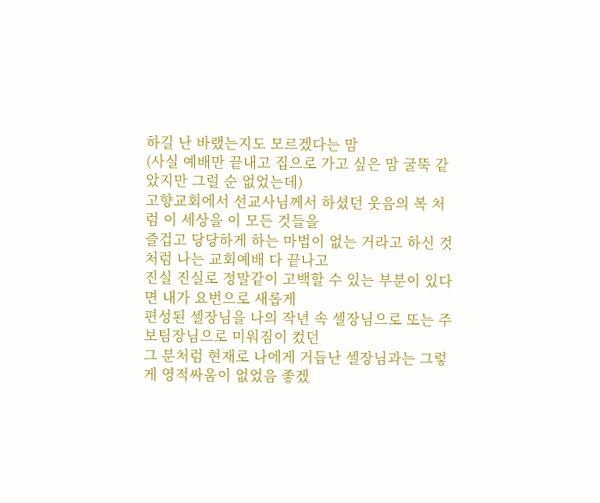하길 난 바랬는지도 모르겠다는 맘
(사실 예배만 끝내고 집으로 가고 싶은 맘 굴뚝 같았지만 그럴 순 없었는데)
고향교회에서 선교사님께서 하셨던 웃음의 복 처럼 이 세상을 이 모든 것들을
즐겁고 당당하게 하는 마법이 없는 거라고 하신 것 처럼 나는 교회예배 다 끝나고
진실 진실로 정말같이 고백할 수 있는 부분이 있다면 내가 요번으로 새롭게
편성된 셀장님을 나의 작년 속 셀장님으로 또는 주보팀장님으로 미워짐이 컸던
그 분처럼 현재로 나에게 거듭난 셀장님과는 그렇게 영적싸움이 없었음 좋겠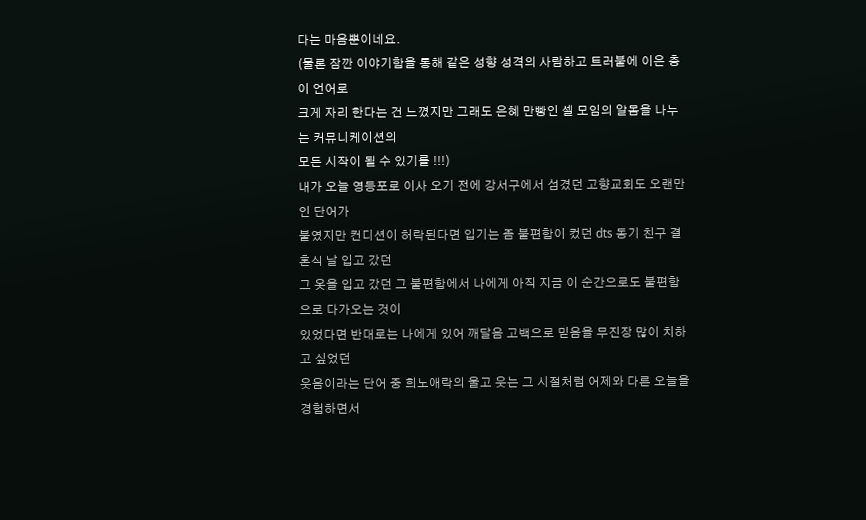다는 마음뿐이네요.
(물론 잠깐 이야기함을 통해 같은 성향 성격의 사람하고 트러불에 이은 층이 언어로
크게 자리 한다는 건 느꼈지만 그래도 은혜 만빵인 셀 모임의 알몸을 나누는 커뮤니케이션의
모든 시작이 될 수 있기를 !!!)
내가 오늘 영등포로 이사 오기 전에 강서구에서 섬겼던 고향교회도 오랜만인 단어가
붙였지만 컨디션이 허락된다면 입기는 좀 불편함이 컸던 dts 동기 친구 결혼식 날 입고 갔던
그 옷을 입고 갔던 그 불편함에서 나에게 아직 지금 이 순간으로도 불편함으로 다가오는 것이
있었다면 반대로는 나에게 있어 깨달음 고백으로 믿음을 무진장 많이 치하고 싶었던
웃음이라는 단어 중 희노애락의 울고 웃는 그 시절처럼 어제와 다른 오늘을 경험하면서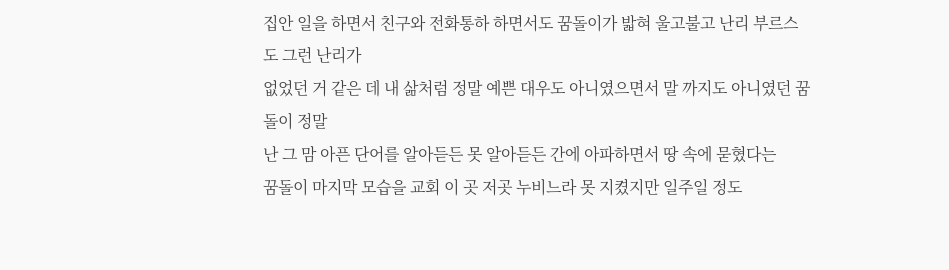집안 일을 하면서 친구와 전화통하 하면서도 꿈돌이가 밟혀 울고불고 난리 부르스도 그런 난리가
없었던 거 같은 데 내 삶처럼 정말 예쁜 대우도 아니였으면서 말 까지도 아니였던 꿈돌이 정말
난 그 맘 아픈 단어를 알아듣든 못 알아듣든 간에 아파하면서 땅 속에 묻혔다는
꿈돌이 마지막 모습을 교회 이 곳 저곳 누비느라 못 지켰지만 일주일 정도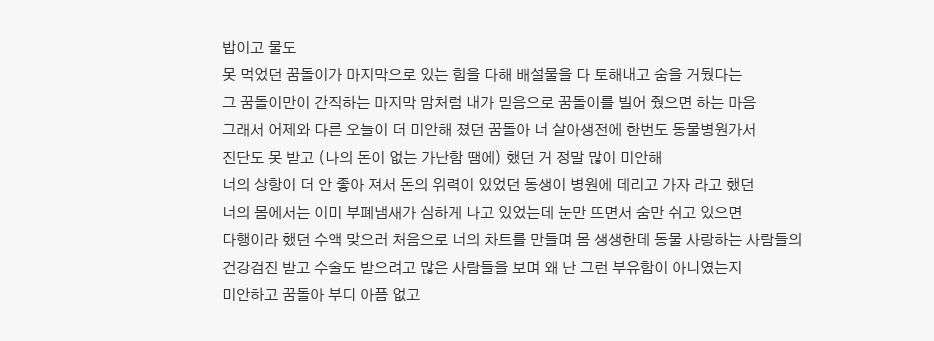밥이고 물도
못 먹었던 꿈돌이가 마지막으로 있는 힘을 다해 배설물을 다 토해내고 숨을 거뒀다는
그 꿈돌이만이 간직하는 마지막 맘처럼 내가 믿음으로 꿈돌이를 빌어 줬으면 하는 마음
그래서 어제와 다른 오늘이 더 미안해 졌던 꿈돌아 너 살아생전에 한번도 동물병원가서
진단도 못 받고 (나의 돈이 없는 가난함 땜에) 했던 거 정말 많이 미안해
너의 상항이 더 안 좋아 져서 돈의 위력이 있었던 동생이 병원에 데리고 가자 라고 했던
너의 몸에서는 이미 부폐냄새가 심하게 나고 있었는데 눈만 뜨면서 숨만 쉬고 있으면
다행이라 했던 수액 맞으러 처음으로 너의 차트를 만들며 몸 생생한데 동물 사랑하는 사람들의
건강검진 받고 수술도 받으려고 많은 사람들을 보며 왜 난 그런 부유함이 아니였는지
미안하고 꿈돌아 부디 아픔 없고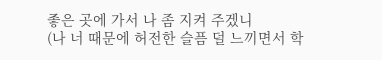좋은 곳에 가서 나 좀 지켜 주겠니
(나 너 때문에 허전한 슬픔 덜 느끼면서 학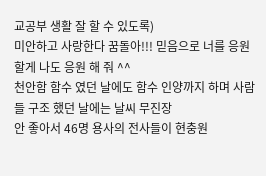교공부 생활 잘 할 수 있도록)
미안하고 사랑한다 꿈돌아!!! 믿음으로 너를 응원할게 나도 응원 해 줘 ^^
천안함 함수 였던 날에도 함수 인양까지 하며 사람들 구조 했던 날에는 날씨 무진장
안 좋아서 46명 용사의 전사들이 현충원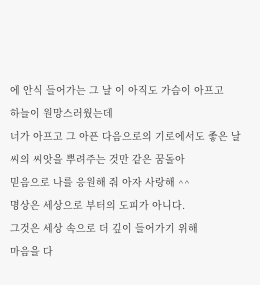에 안식 들어가는 그 날 이 아직도 가슴이 아프고
하늘이 원망스러웠는데
너가 아프고 그 아픈 다음으로의 기로에서도 좋은 날씨의 씨앗을 뿌려주는 것만 같은 꿈돌아
믿음으로 나를 응원해 줘 아자 사랑해 ^^
명상은 세상으로 부터의 도피가 아니다.
그것은 세상 속으로 더 깊이 들어가기 위해
마음을 다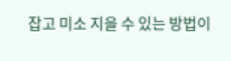잡고 미소 지을 수 있는 방법이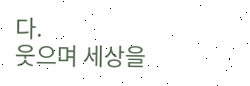다.
웃으며 세상을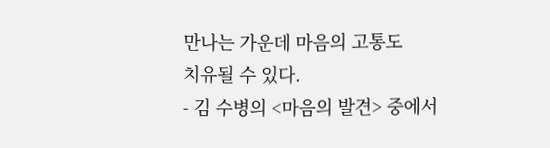만나는 가운데 마음의 고통도
치유될 수 있다.
- 김 수병의 <마음의 발견> 중에서